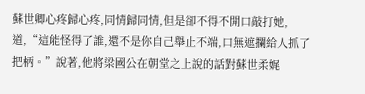蘇世卿心疼歸心疼,同情歸同情,但是卻不得不開口敲打她,道,“這能怪得了誰,還不是你自己舉止不端,口無遮攔給人抓了把柄。”說著,他將梁國公在朝堂之上說的話對蘇世柔娓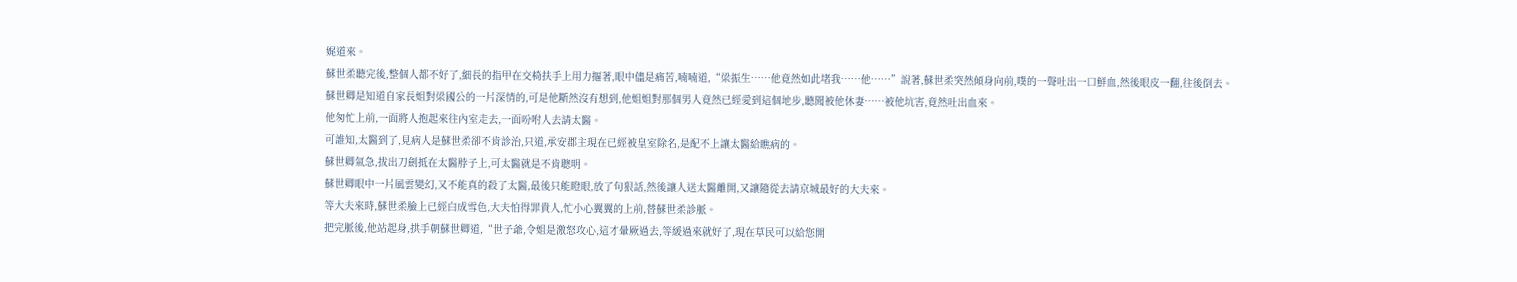娓道來。
蘇世柔聽完後,整個人都不好了,細長的指甲在交椅扶手上用力摳著,眼中儘是痛苦,喃喃道,“梁振生……他竟然如此堵我……他……”說著,蘇世柔突然傾身向前,噗的一聲吐出一口鮮血,然後眼皮一翻,往後倒去。
蘇世卿是知道自家長姐對梁國公的一片深情的,可是他斷然沒有想到,他姐姐對那個男人竟然已經愛到這個地步,聽聞被他休妻……被他坑害,竟然吐出血來。
他匆忙上前,一面將人抱起來往內室走去,一面吩咐人去請太醫。
可誰知,太醫到了,見病人是蘇世柔卻不肯診治,只道,承安郡主現在已經被皇室除名,是配不上讓太醫給瞧病的。
蘇世卿氣急,拔出刀劍抵在太醫脖子上,可太醫就是不肯聰明。
蘇世卿眼中一片風雲變幻,又不能真的殺了太醫,最後只能瞪眼,放了句狠話,然後讓人送太醫離開,又讓隨從去請京城最好的大夫來。
等大夫來時,蘇世柔臉上已經白成雪色,大夫怕得罪貴人,忙小心翼翼的上前,替蘇世柔診脈。
把完脈後,他站起身,拱手朝蘇世卿道,“世子爺,令姐是激怒攻心,這才暈厥過去,等緩過來就好了,現在草民可以給您開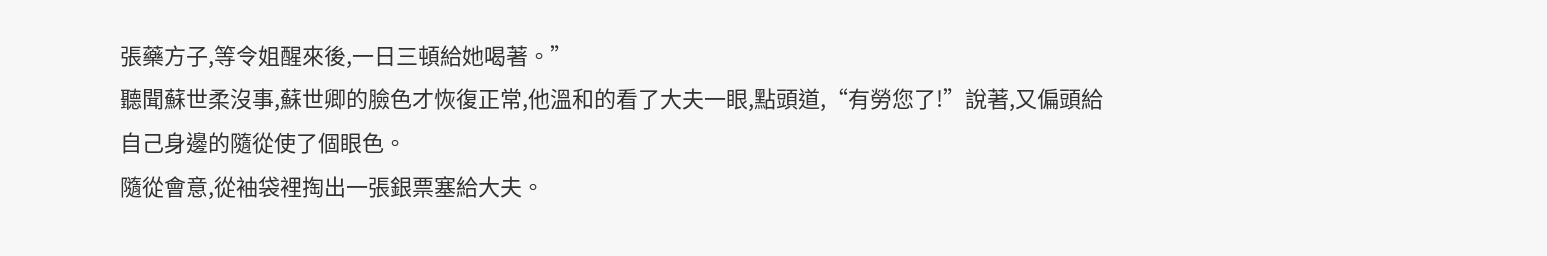張藥方子,等令姐醒來後,一日三頓給她喝著。”
聽聞蘇世柔沒事,蘇世卿的臉色才恢復正常,他溫和的看了大夫一眼,點頭道,“有勞您了!”說著,又偏頭給自己身邊的隨從使了個眼色。
隨從會意,從袖袋裡掏出一張銀票塞給大夫。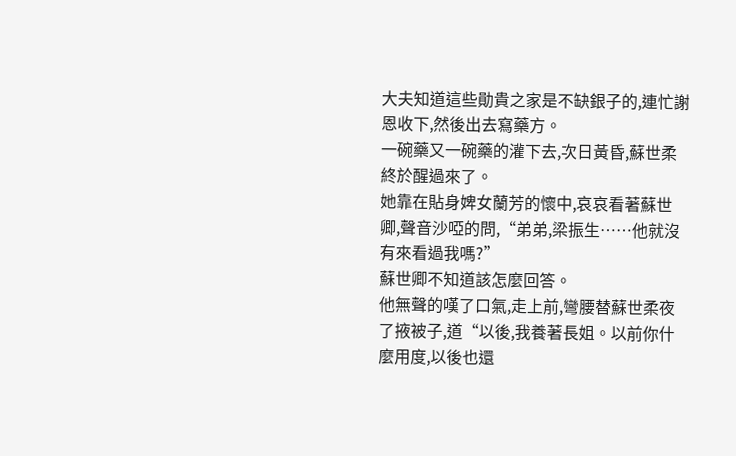大夫知道這些勛貴之家是不缺銀子的,連忙謝恩收下,然後出去寫藥方。
一碗藥又一碗藥的灌下去,次日黃昏,蘇世柔終於醒過來了。
她靠在貼身婢女蘭芳的懷中,哀哀看著蘇世卿,聲音沙啞的問,“弟弟,梁振生……他就沒有來看過我嗎?”
蘇世卿不知道該怎麼回答。
他無聲的嘆了口氣,走上前,彎腰替蘇世柔夜了掖被子,道“以後,我養著長姐。以前你什麼用度,以後也還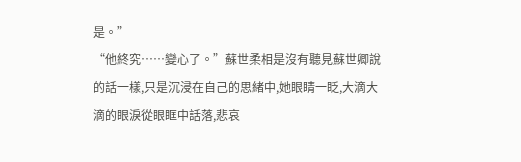是。”
“他終究……變心了。”蘇世柔相是沒有聽見蘇世卿說的話一樣,只是沉浸在自己的思緒中,她眼睛一眨,大滴大滴的眼淚從眼眶中話落,悲哀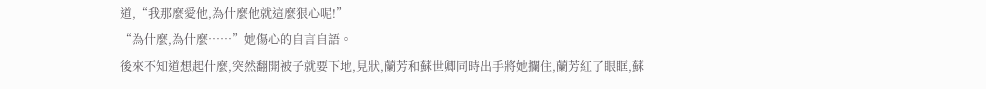道,“我那麼愛他,為什麼他就這麼狠心呢!”
“為什麼,為什麼……”她傷心的自言自語。
後來不知道想起什麼,突然翻開被子就要下地,見狀,蘭芳和蘇世卿同時出手將她攔住,蘭芳紅了眼眶,蘇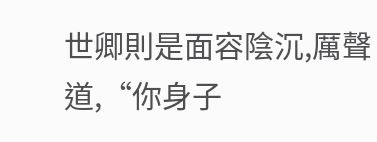世卿則是面容陰沉,厲聲道,“你身子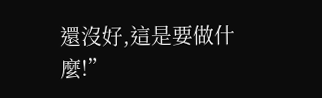還沒好,這是要做什麼!”